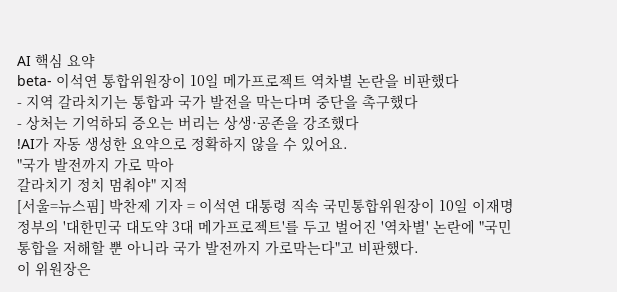AI 핵심 요약
beta- 이석연 통합위원장이 10일 메가프로젝트 역차별 논란을 비판했다
- 지역 갈라치기는 통합과 국가 발전을 막는다며 중단을 촉구했다
- 상처는 기억하되 증오는 버리는 상생·공존을 강조했다
!AI가 자동 생성한 요약으로 정확하지 않을 수 있어요.
"국가 발전까지 가로 막아
갈라치기 정치 멈춰야" 지적
[서울=뉴스핌] 박찬제 기자 = 이석연 대통령 직속 국민통합위원장이 10일 이재명 정부의 '대한민국 대도약 3대 메가프로젝트'를 두고 벌어진 '역차별' 논란에 "국민 통합을 저해할 뿐 아니라 국가 발전까지 가로막는다"고 비판했다.
이 위원장은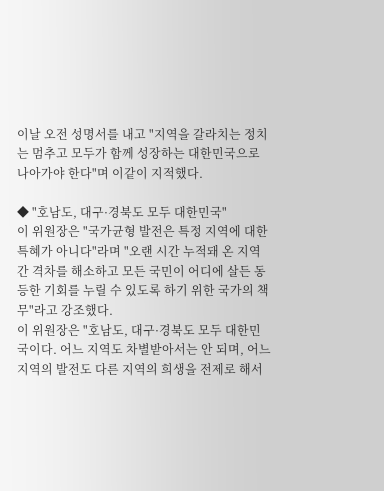이날 오전 성명서를 내고 "지역을 갈라치는 정치는 멈추고 모두가 함께 성장하는 대한민국으로 나아가야 한다"며 이같이 지적했다.

◆ "호남도, 대구·경북도 모두 대한민국"
이 위원장은 "국가균형 발전은 특정 지역에 대한 특혜가 아니다"라며 "오랜 시간 누적돼 온 지역 간 격차를 해소하고 모든 국민이 어디에 살든 동등한 기회를 누릴 수 있도록 하기 위한 국가의 책무"라고 강조했다.
이 위원장은 "호남도, 대구·경북도 모두 대한민국이다. 어느 지역도 차별받아서는 안 되며, 어느 지역의 발전도 다른 지역의 희생을 전제로 해서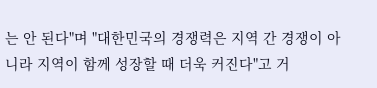는 안 된다"며 "대한민국의 경쟁력은 지역 간 경쟁이 아니라 지역이 함께 성장할 때 더욱 커진다"고 거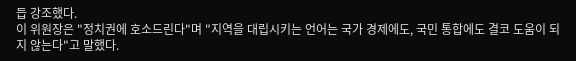듭 강조했다.
이 위원장은 "정치권에 호소드린다"며 "지역을 대립시키는 언어는 국가 경제에도, 국민 통합에도 결코 도움이 되지 않는다"고 말했다.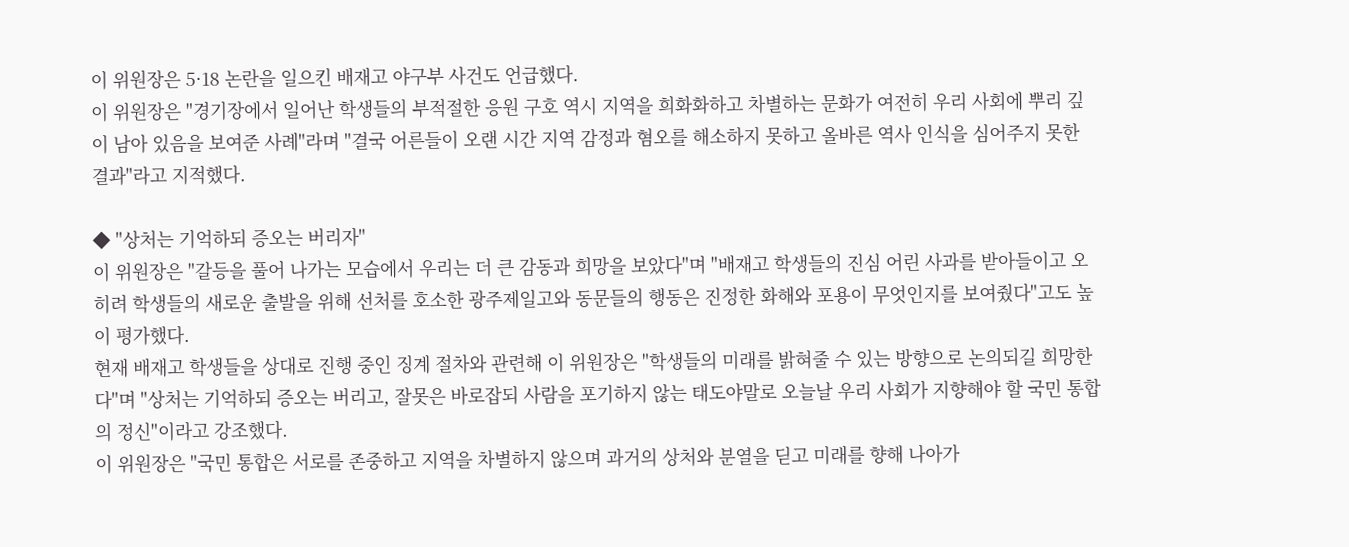이 위원장은 5·18 논란을 일으킨 배재고 야구부 사건도 언급했다.
이 위원장은 "경기장에서 일어난 학생들의 부적절한 응원 구호 역시 지역을 희화화하고 차별하는 문화가 여전히 우리 사회에 뿌리 깊이 남아 있음을 보여준 사례"라며 "결국 어른들이 오랜 시간 지역 감정과 혐오를 해소하지 못하고 올바른 역사 인식을 심어주지 못한 결과"라고 지적했다.

◆ "상처는 기억하되 증오는 버리자"
이 위원장은 "갈등을 풀어 나가는 모습에서 우리는 더 큰 감동과 희망을 보았다"며 "배재고 학생들의 진심 어린 사과를 받아들이고 오히려 학생들의 새로운 출발을 위해 선처를 호소한 광주제일고와 동문들의 행동은 진정한 화해와 포용이 무엇인지를 보여줬다"고도 높이 평가했다.
현재 배재고 학생들을 상대로 진행 중인 징계 절차와 관련해 이 위원장은 "학생들의 미래를 밝혀줄 수 있는 방향으로 논의되길 희망한다"며 "상처는 기억하되 증오는 버리고, 잘못은 바로잡되 사람을 포기하지 않는 태도야말로 오늘날 우리 사회가 지향해야 할 국민 통합의 정신"이라고 강조했다.
이 위원장은 "국민 통합은 서로를 존중하고 지역을 차별하지 않으며 과거의 상처와 분열을 딛고 미래를 향해 나아가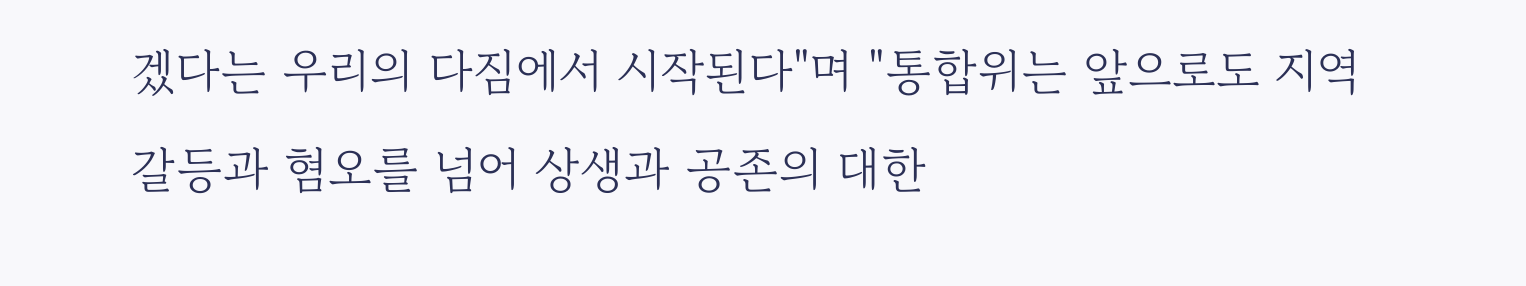겠다는 우리의 다짐에서 시작된다"며 "통합위는 앞으로도 지역 갈등과 혐오를 넘어 상생과 공존의 대한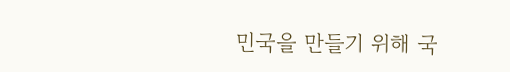민국을 만들기 위해 국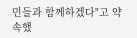민들과 함께하겠다"고 약속했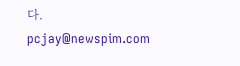다.
pcjay@newspim.com